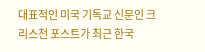대표적인 미국 기독교 신문인 크리스천 포스트가 최근 한국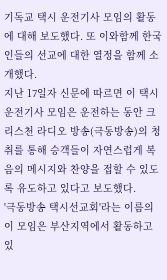기독교 택시 운전기사 모임의 활동에 대해 보도했다. 또 이와함께 한국인들의 선교에 대한 열정을 함께 소개했다.
지난 17일자 신문에 따르면 이 택시 운전기사 모임은 운전하는 동안 크리스천 라디오 방송(극동방송)의 청취를 통해 승객들이 자연스럽게 복음의 메시지와 찬양을 접할 수 있도록 유도하고 있다고 보도했다.
'극동방송 택시선교회'라는 이름의 이 모임은 부산지역에서 활동하고 있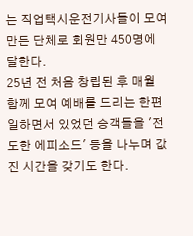는 직업택시운전기사들이 모여 만든 단체로 회원만 450명에 달한다.
25년 전 처음 창립된 후 매월 함께 모여 예배를 드리는 한편 일하면서 있었던 승객들을 '전도한 에피소드' 등을 나누며 값진 시간을 갖기도 한다.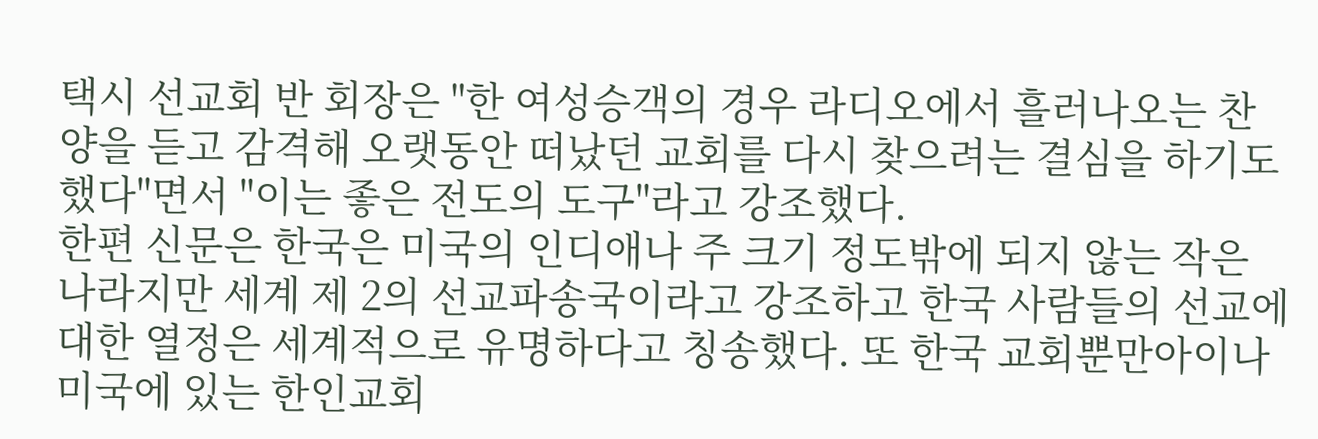택시 선교회 반 회장은 "한 여성승객의 경우 라디오에서 흘러나오는 찬양을 듣고 감격해 오랫동안 떠났던 교회를 다시 찾으려는 결심을 하기도 했다"면서 "이는 좋은 전도의 도구"라고 강조했다.
한편 신문은 한국은 미국의 인디애나 주 크기 정도밖에 되지 않는 작은 나라지만 세계 제 2의 선교파송국이라고 강조하고 한국 사람들의 선교에 대한 열정은 세계적으로 유명하다고 칭송했다. 또 한국 교회뿐만아이나 미국에 있는 한인교회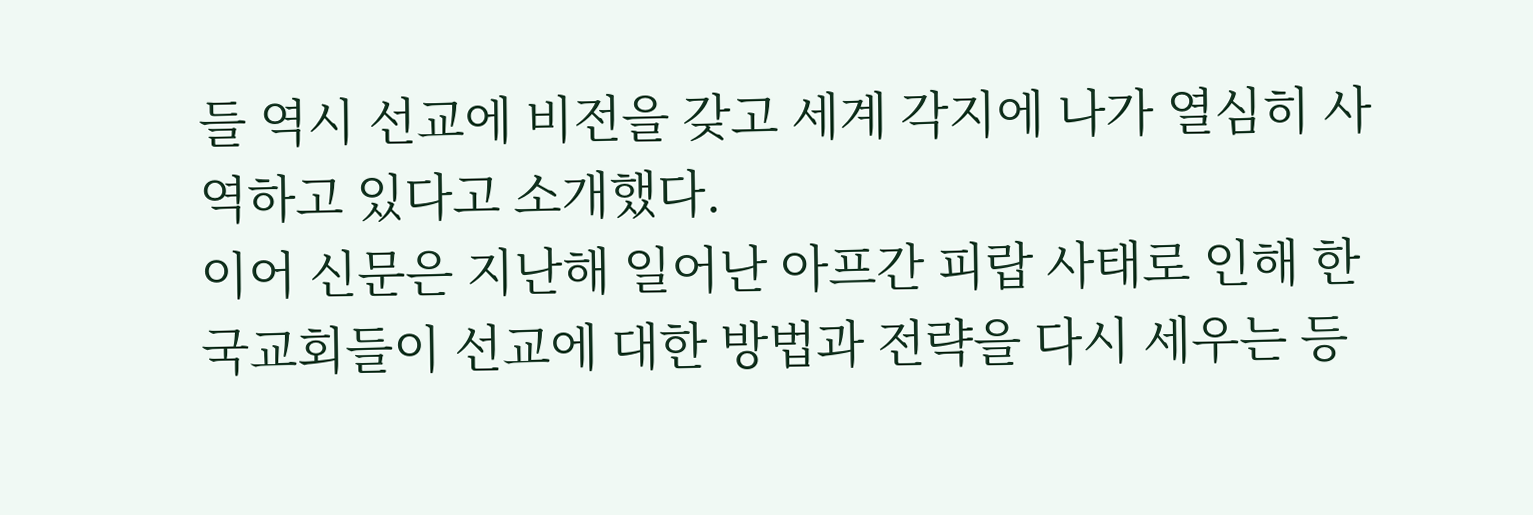들 역시 선교에 비전을 갖고 세계 각지에 나가 열심히 사역하고 있다고 소개했다.
이어 신문은 지난해 일어난 아프간 피랍 사태로 인해 한국교회들이 선교에 대한 방법과 전략을 다시 세우는 등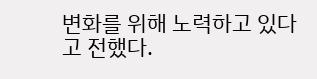변화를 위해 노력하고 있다고 전했다.